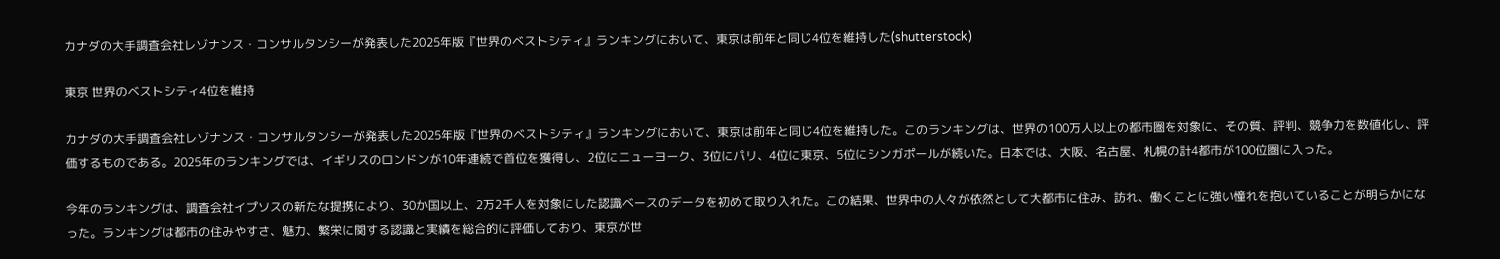カナダの大手調査会社レゾナンス・コンサルタンシーが発表した2025年版『世界のベストシティ』ランキングにおいて、東京は前年と同じ4位を維持した(shutterstock)

東京 世界のベストシティ4位を維持

カナダの大手調査会社レゾナンス・コンサルタンシーが発表した2025年版『世界のベストシティ』ランキングにおいて、東京は前年と同じ4位を維持した。このランキングは、世界の100万人以上の都市圏を対象に、その質、評判、競争力を数値化し、評価するものである。2025年のランキングでは、イギリスのロンドンが10年連続で首位を獲得し、2位にニューヨーク、3位にパリ、4位に東京、5位にシンガポールが続いた。日本では、大阪、名古屋、札幌の計4都市が100位圏に入った。

今年のランキングは、調査会社イプソスの新たな提携により、30か国以上、2万2千人を対象にした認識ベースのデータを初めて取り入れた。この結果、世界中の人々が依然として大都市に住み、訪れ、働くことに強い憧れを抱いていることが明らかになった。ランキングは都市の住みやすさ、魅力、繁栄に関する認識と実績を総合的に評価しており、東京が世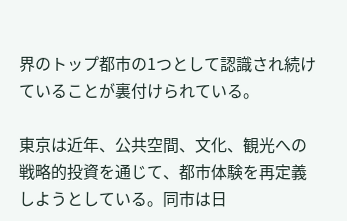界のトップ都市の1つとして認識され続けていることが裏付けられている。

東京は近年、公共空間、文化、観光への戦略的投資を通じて、都市体験を再定義しようとしている。同市は日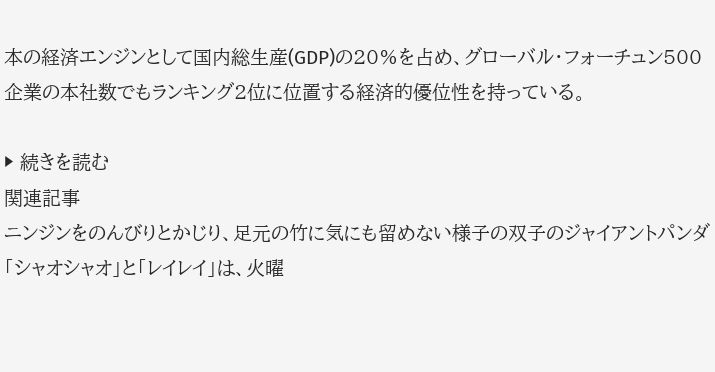本の経済エンジンとして国内総生産(GDP)の20%を占め、グローバル・フォーチュン500企業の本社数でもランキング2位に位置する経済的優位性を持っている。

▶ 続きを読む
関連記事
ニンジンをのんびりとかじり、足元の竹に気にも留めない様子の双子のジャイアントパンダ「シャオシャオ」と「レイレイ」は、火曜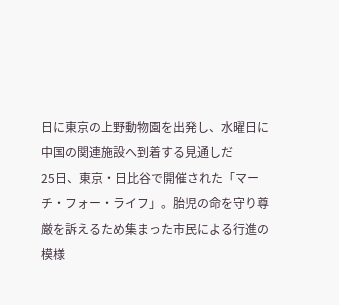日に東京の上野動物園を出発し、水曜日に中国の関連施設へ到着する見通しだ
25日、東京・日比谷で開催された「マーチ・フォー・ライフ」。胎児の命を守り尊厳を訴えるため集まった市民による行進の模様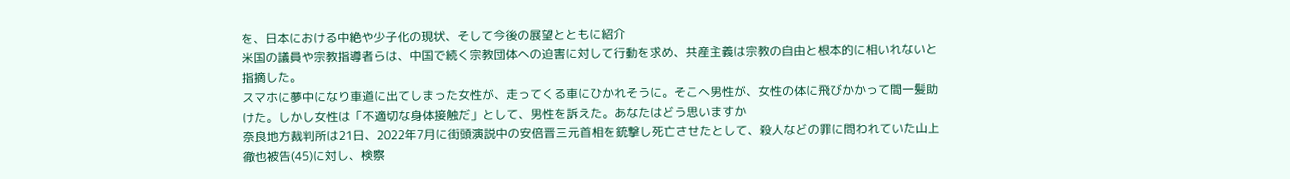を、日本における中絶や少子化の現状、そして今後の展望とともに紹介
米国の議員や宗教指導者らは、中国で続く宗教団体への迫害に対して行動を求め、共産主義は宗教の自由と根本的に相いれないと指摘した。
スマホに夢中になり車道に出てしまった女性が、走ってくる車にひかれそうに。そこへ男性が、女性の体に飛びかかって間一髪助けた。しかし女性は「不適切な身体接触だ」として、男性を訴えた。あなたはどう思いますか
奈良地方裁判所は21日、2022年7月に街頭演説中の安倍晋三元首相を銃撃し死亡させたとして、殺人などの罪に問われていた山上徹也被告(45)に対し、検察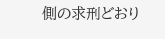側の求刑どおり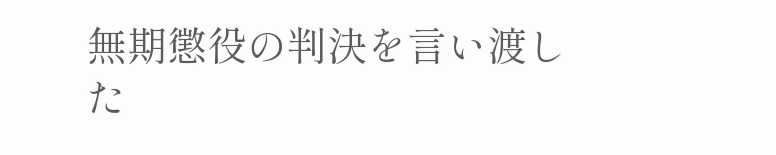無期懲役の判決を言い渡した